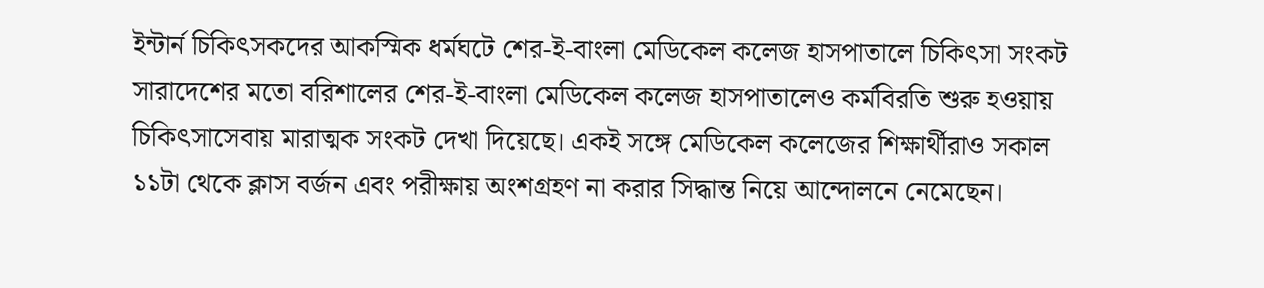ইন্টার্ন চিকিৎসকদের আকস্মিক ধর্মঘটে শের-ই-বাংলা মেডিকেল কলেজ হাসপাতালে চিকিৎসা সংকট
সারাদেশের মতো বরিশালের শের-ই-বাংলা মেডিকেল কলেজ হাসপাতালেও কর্মবিরতি শুরু হওয়ায় চিকিৎসাসেবায় মারাত্মক সংকট দেখা দিয়েছে। একই সঙ্গে মেডিকেল কলেজের শিক্ষার্থীরাও সকাল ১১টা থেকে ক্লাস বর্জন এবং পরীক্ষায় অংশগ্রহণ না করার সিদ্ধান্ত নিয়ে আন্দোলনে নেমেছেন।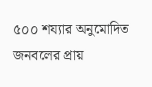৫০০ শয্যার অনুমোদিত জনবলের প্রায়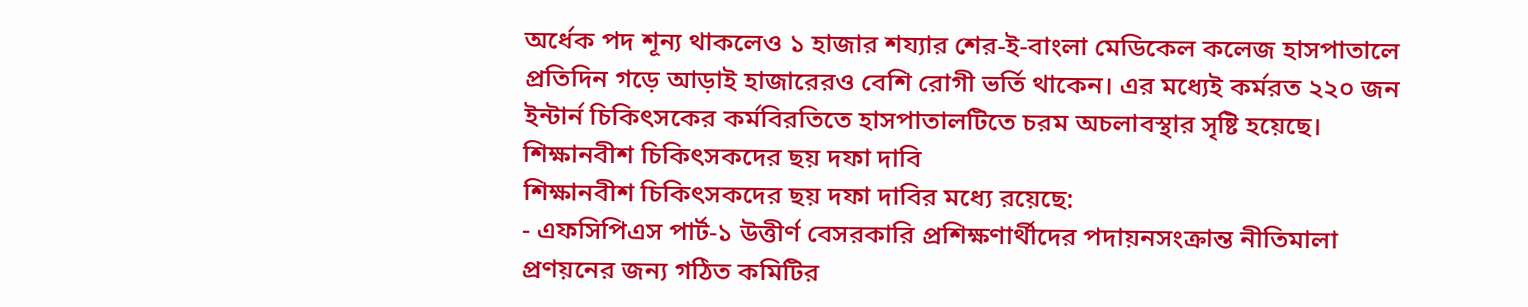অর্ধেক পদ শূন্য থাকলেও ১ হাজার শয্যার শের-ই-বাংলা মেডিকেল কলেজ হাসপাতালে প্রতিদিন গড়ে আড়াই হাজারেরও বেশি রোগী ভর্তি থাকেন। এর মধ্যেই কর্মরত ২২০ জন ইন্টার্ন চিকিৎসকের কর্মবিরতিতে হাসপাতালটিতে চরম অচলাবস্থার সৃষ্টি হয়েছে।
শিক্ষানবীশ চিকিৎসকদের ছয় দফা দাবি
শিক্ষানবীশ চিকিৎসকদের ছয় দফা দাবির মধ্যে রয়েছে:
- এফসিপিএস পার্ট-১ উত্তীর্ণ বেসরকারি প্রশিক্ষণার্থীদের পদায়নসংক্রান্ত নীতিমালা প্রণয়নের জন্য গঠিত কমিটির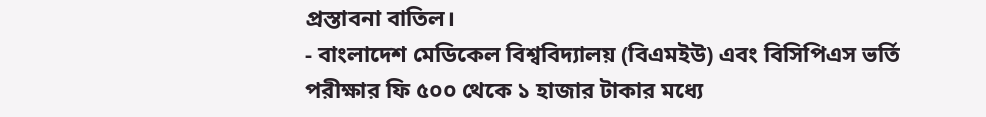প্রস্তাবনা বাতিল।
- বাংলাদেশ মেডিকেল বিশ্ববিদ্যালয় (বিএমইউ) এবং বিসিপিএস ভর্তি পরীক্ষার ফি ৫০০ থেকে ১ হাজার টাকার মধ্যে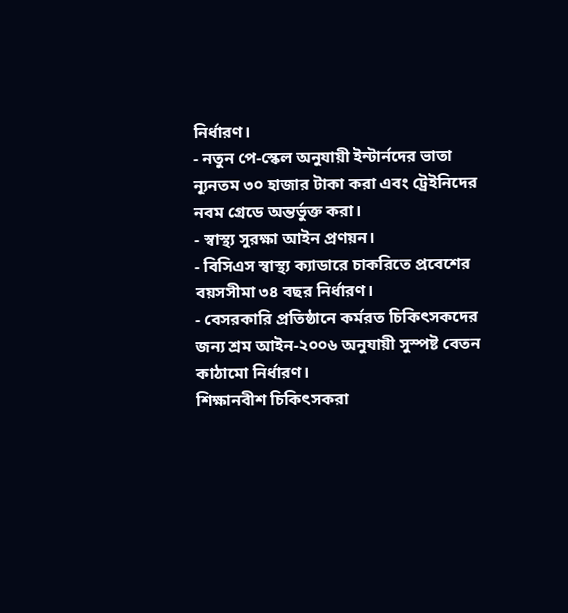নির্ধারণ।
- নতুন পে-স্কেল অনুযায়ী ইন্টার্নদের ভাতা ন্যূনতম ৩০ হাজার টাকা করা এবং ট্রেইনিদের নবম গ্রেডে অন্তর্ভুক্ত করা।
- স্বাস্থ্য সুরক্ষা আইন প্রণয়ন।
- বিসিএস স্বাস্থ্য ক্যাডারে চাকরিতে প্রবেশের বয়সসীমা ৩৪ বছর নির্ধারণ।
- বেসরকারি প্রতিষ্ঠানে কর্মরত চিকিৎসকদের জন্য শ্রম আইন-২০০৬ অনুযায়ী সুস্পষ্ট বেতন কাঠামো নির্ধারণ।
শিক্ষানবীশ চিকিৎসকরা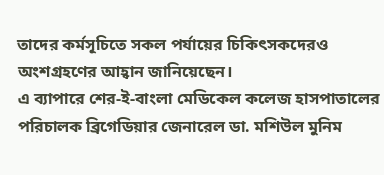তাদের কর্মসূচিতে সকল পর্যায়ের চিকিৎসকদেরও অংশগ্রহণের আহ্বান জানিয়েছেন।
এ ব্যাপারে শের-ই-বাংলা মেডিকেল কলেজ হাসপাতালের পরিচালক ব্রিগেডিয়ার জেনারেল ডা. মশিউল মুনিম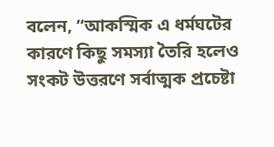বলেন, “আকস্মিক এ ধর্মঘটের কারণে কিছু সমস্যা তৈরি হলেও সংকট উত্তরণে সর্বাত্মক প্রচেষ্টা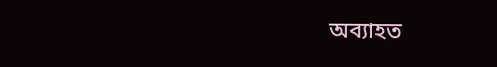অব্যাহত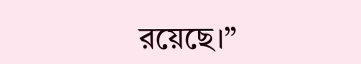রয়েছে।”